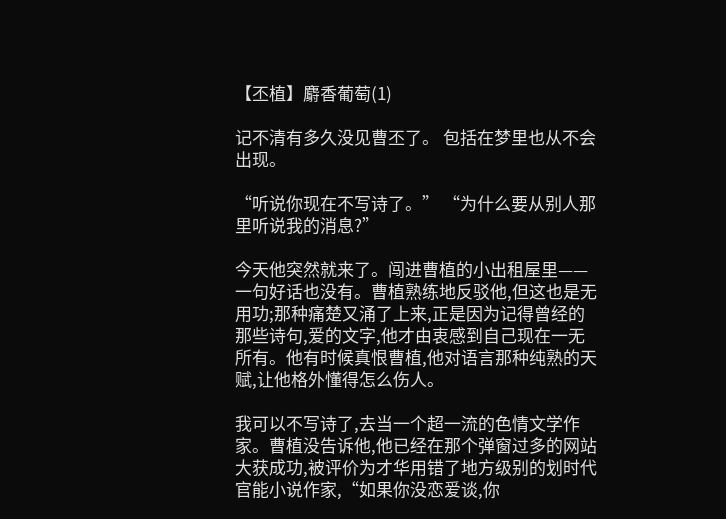【丕植】麝香葡萄(1)

记不清有多久没见曹丕了。 包括在梦里也从不会出现。

“听说你现在不写诗了。” “为什么要从别人那里听说我的消息?”

今天他突然就来了。闯进曹植的小出租屋里——一句好话也没有。曹植熟练地反驳他,但这也是无用功;那种痛楚又涌了上来,正是因为记得曾经的那些诗句,爱的文字,他才由衷感到自己现在一无所有。他有时候真恨曹植,他对语言那种纯熟的天赋,让他格外懂得怎么伤人。

我可以不写诗了,去当一个超一流的色情文学作家。曹植没告诉他,他已经在那个弹窗过多的网站大获成功,被评价为才华用错了地方级别的划时代官能小说作家,“如果你没恋爱谈,你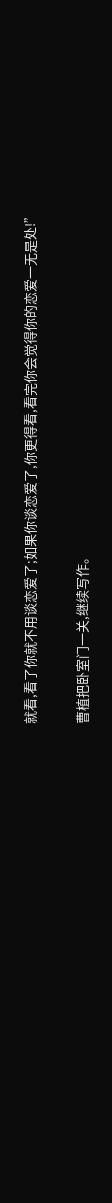就看,看了你就不用谈恋爱了;如果你谈恋爱了,你更得看,看完你会觉得你的恋爱一无是处!”

曹植把卧室门一关,继续写作。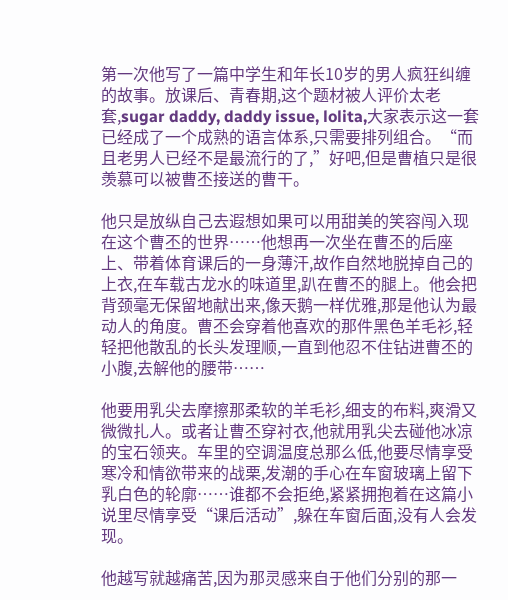第一次他写了一篇中学生和年长10岁的男人疯狂纠缠的故事。放课后、青春期,这个题材被人评价太老套,sugar daddy, daddy issue, lolita,大家表示这一套已经成了一个成熟的语言体系,只需要排列组合。“而且老男人已经不是最流行的了,”好吧,但是曹植只是很羡慕可以被曹丕接送的曹干。

他只是放纵自己去遐想如果可以用甜美的笑容闯入现在这个曹丕的世界……他想再一次坐在曹丕的后座上、带着体育课后的一身薄汗,故作自然地脱掉自己的上衣,在车载古龙水的味道里,趴在曹丕的腿上。他会把背颈毫无保留地献出来,像天鹅一样优雅,那是他认为最动人的角度。曹丕会穿着他喜欢的那件黑色羊毛衫,轻轻把他散乱的长头发理顺,一直到他忍不住钻进曹丕的小腹,去解他的腰带……

他要用乳尖去摩擦那柔软的羊毛衫,细支的布料,爽滑又微微扎人。或者让曹丕穿衬衣,他就用乳尖去碰他冰凉的宝石领夹。车里的空调温度总那么低,他要尽情享受寒冷和情欲带来的战栗,发潮的手心在车窗玻璃上留下乳白色的轮廓……谁都不会拒绝,紧紧拥抱着在这篇小说里尽情享受“课后活动”,躲在车窗后面,没有人会发现。

他越写就越痛苦,因为那灵感来自于他们分别的那一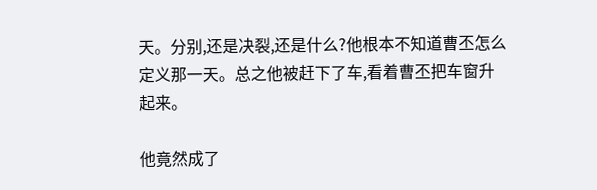天。分别,还是决裂,还是什么?他根本不知道曹丕怎么定义那一天。总之他被赶下了车,看着曹丕把车窗升起来。

他竟然成了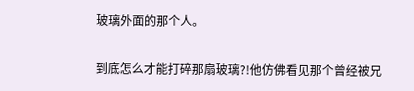玻璃外面的那个人。

到底怎么才能打碎那扇玻璃?!他仿佛看见那个曾经被兄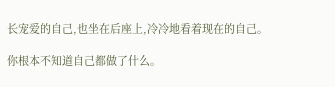长宠爱的自己,也坐在后座上,冷冷地看着现在的自己。

你根本不知道自己都做了什么。